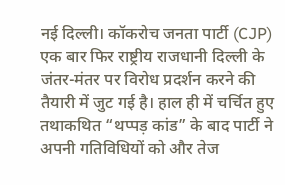नई दिल्ली। कॉकरोच जनता पार्टी (CJP) एक बार फिर राष्ट्रीय राजधानी दिल्ली के जंतर-मंतर पर विरोध प्रदर्शन करने की तैयारी में जुट गई है। हाल ही में चर्चित हुए तथाकथित “थप्पड़ कांड” के बाद पार्टी ने अपनी गतिविधियों को और तेज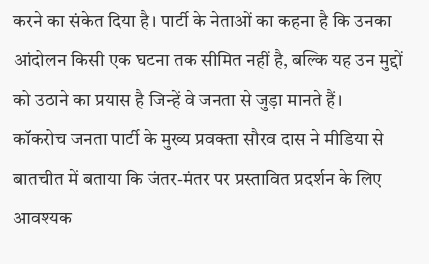करने का संकेत दिया है। पार्टी के नेताओं का कहना है कि उनका आंदोलन किसी एक घटना तक सीमित नहीं है, बल्कि यह उन मुद्दों को उठाने का प्रयास है जिन्हें वे जनता से जुड़ा मानते हैं।
कॉकरोच जनता पार्टी के मुख्य प्रवक्ता सौरव दास ने मीडिया से बातचीत में बताया कि जंतर-मंतर पर प्रस्तावित प्रदर्शन के लिए आवश्यक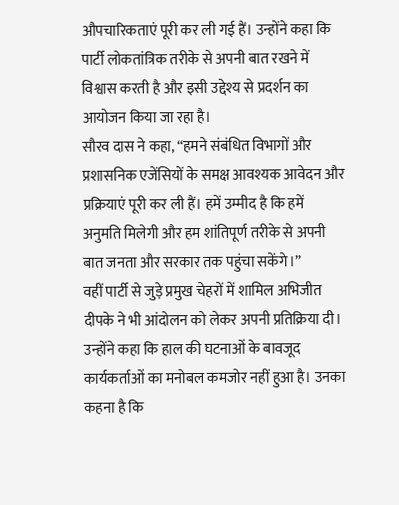औपचारिकताएं पूरी कर ली गई हैं। उन्होंने कहा कि पार्टी लोकतांत्रिक तरीके से अपनी बात रखने में विश्वास करती है और इसी उद्देश्य से प्रदर्शन का आयोजन किया जा रहा है।
सौरव दास ने कहा, “हमने संबंधित विभागों और प्रशासनिक एजेंसियों के समक्ष आवश्यक आवेदन और प्रक्रियाएं पूरी कर ली हैं। हमें उम्मीद है कि हमें अनुमति मिलेगी और हम शांतिपूर्ण तरीके से अपनी बात जनता और सरकार तक पहुंचा सकेंगे।”
वहीं पार्टी से जुड़े प्रमुख चेहरों में शामिल अभिजीत दीपके ने भी आंदोलन को लेकर अपनी प्रतिक्रिया दी। उन्होंने कहा कि हाल की घटनाओं के बावजूद कार्यकर्ताओं का मनोबल कमजोर नहीं हुआ है। उनका कहना है कि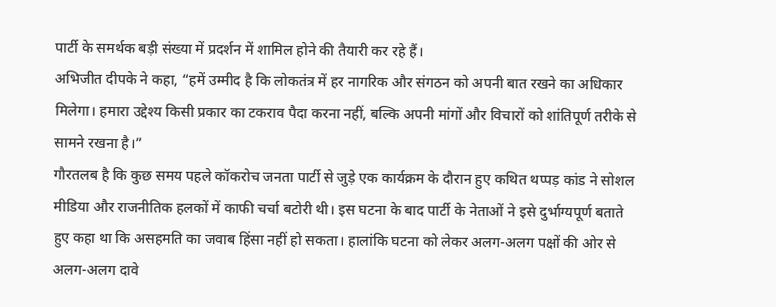पार्टी के समर्थक बड़ी संख्या में प्रदर्शन में शामिल होने की तैयारी कर रहे हैं।
अभिजीत दीपके ने कहा, “हमें उम्मीद है कि लोकतंत्र में हर नागरिक और संगठन को अपनी बात रखने का अधिकार मिलेगा। हमारा उद्देश्य किसी प्रकार का टकराव पैदा करना नहीं, बल्कि अपनी मांगों और विचारों को शांतिपूर्ण तरीके से सामने रखना है।”
गौरतलब है कि कुछ समय पहले कॉकरोच जनता पार्टी से जुड़े एक कार्यक्रम के दौरान हुए कथित थप्पड़ कांड ने सोशल मीडिया और राजनीतिक हलकों में काफी चर्चा बटोरी थी। इस घटना के बाद पार्टी के नेताओं ने इसे दुर्भाग्यपूर्ण बताते हुए कहा था कि असहमति का जवाब हिंसा नहीं हो सकता। हालांकि घटना को लेकर अलग-अलग पक्षों की ओर से अलग-अलग दावे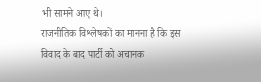भी सामने आए थे।
राजनीतिक विश्लेषकों का मानना है कि इस विवाद के बाद पार्टी को अचानक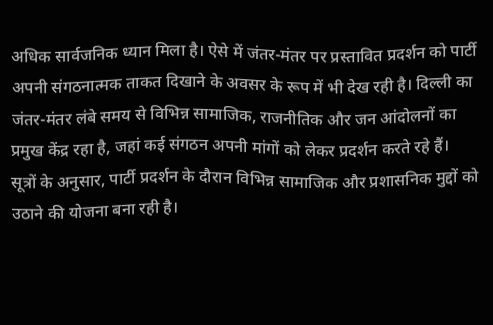अधिक सार्वजनिक ध्यान मिला है। ऐसे में जंतर-मंतर पर प्रस्तावित प्रदर्शन को पार्टी अपनी संगठनात्मक ताकत दिखाने के अवसर के रूप में भी देख रही है। दिल्ली का जंतर-मंतर लंबे समय से विभिन्न सामाजिक, राजनीतिक और जन आंदोलनों का प्रमुख केंद्र रहा है, जहां कई संगठन अपनी मांगों को लेकर प्रदर्शन करते रहे हैं।
सूत्रों के अनुसार, पार्टी प्रदर्शन के दौरान विभिन्न सामाजिक और प्रशासनिक मुद्दों को उठाने की योजना बना रही है।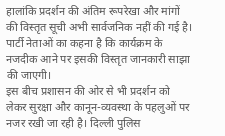हालांकि प्रदर्शन की अंतिम रूपरेखा और मांगों की विस्तृत सूची अभी सार्वजनिक नहीं की गई है। पार्टी नेताओं का कहना है कि कार्यक्रम के नजदीक आने पर इसकी विस्तृत जानकारी साझा की जाएगी।
इस बीच प्रशासन की ओर से भी प्रदर्शन को लेकर सुरक्षा और कानून-व्यवस्था के पहलुओं पर नजर रखी जा रही है। दिल्ली पुलिस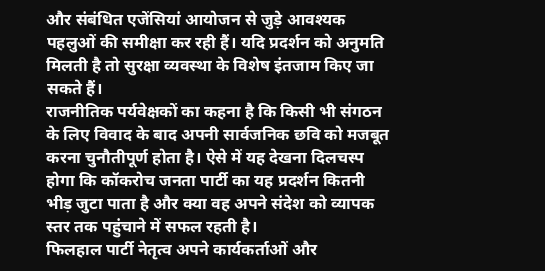और संबंधित एजेंसियां आयोजन से जुड़े आवश्यक पहलुओं की समीक्षा कर रही हैं। यदि प्रदर्शन को अनुमति मिलती है तो सुरक्षा व्यवस्था के विशेष इंतजाम किए जा सकते हैं।
राजनीतिक पर्यवेक्षकों का कहना है कि किसी भी संगठन के लिए विवाद के बाद अपनी सार्वजनिक छवि को मजबूत करना चुनौतीपूर्ण होता है। ऐसे में यह देखना दिलचस्प होगा कि कॉकरोच जनता पार्टी का यह प्रदर्शन कितनी भीड़ जुटा पाता है और क्या वह अपने संदेश को व्यापक स्तर तक पहुंचाने में सफल रहती है।
फिलहाल पार्टी नेतृत्व अपने कार्यकर्ताओं और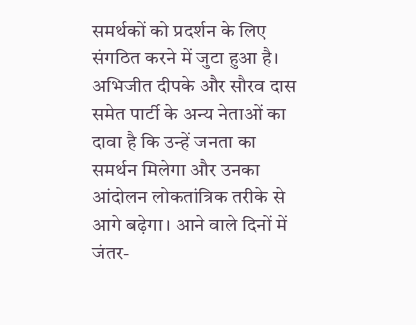समर्थकों को प्रदर्शन के लिए संगठित करने में जुटा हुआ है। अभिजीत दीपके और सौरव दास समेत पार्टी के अन्य नेताओं का दावा है कि उन्हें जनता का समर्थन मिलेगा और उनका आंदोलन लोकतांत्रिक तरीके से आगे बढ़ेगा। आने वाले दिनों में जंतर-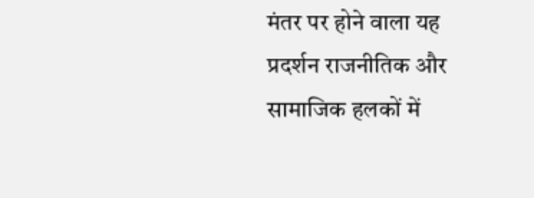मंतर पर होने वाला यह प्रदर्शन राजनीतिक और सामाजिक हलकों में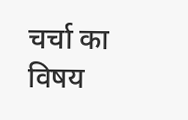चर्चा का विषय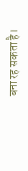बना रह सकता है।